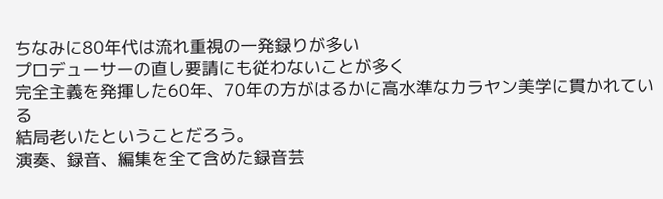ちなみに80年代は流れ重視の一発録りが多い
プロデューサーの直し要請にも従わないことが多く
完全主義を発揮した60年、70年の方がはるかに高水準なカラヤン美学に貫かれている
結局老いたということだろう。
演奏、録音、編集を全て含めた録音芸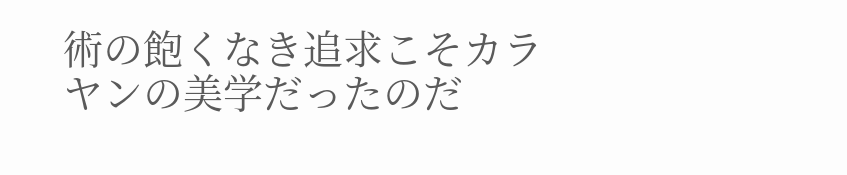術の飽くなき追求こそカラヤンの美学だったのだ